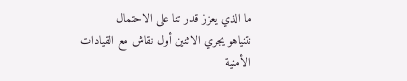ما الذي يعزز قدر تنا على الاحتمال
نتنياهو يجري الاثنين أول نقاش مع القيادات الأمنية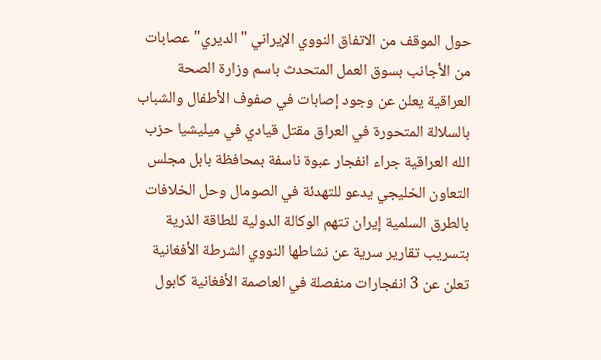حول الموقف من الاتفاق النووي الإيراني "الديري" عصابات من الأجانب بسوق العمل المتحدث باسم وزارة الصحة العراقية يعلن عن وجود إصابات في صفوف الأطفال والشباب بالسلالة المتحورة في العراق مقتل قيادي في ميليشيا حزب الله العراقية جراء انفجار عبوة ناسفة بمحافظة بابل مجلس التعاون الخليجي يدعو للتهدئة في الصومال وحل الخلافات بالطرق السلمية إيران تتهم الوكالة الدولية للطاقة الذرية بتسريب تقارير سرية عن نشاطها النووي الشرطة الأفغانية تعلن عن 3 انفجارات منفصلة في العاصمة الأفغانية كابول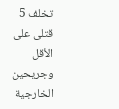تخلف 5 قتلى على الأقل وجريحين الخارجية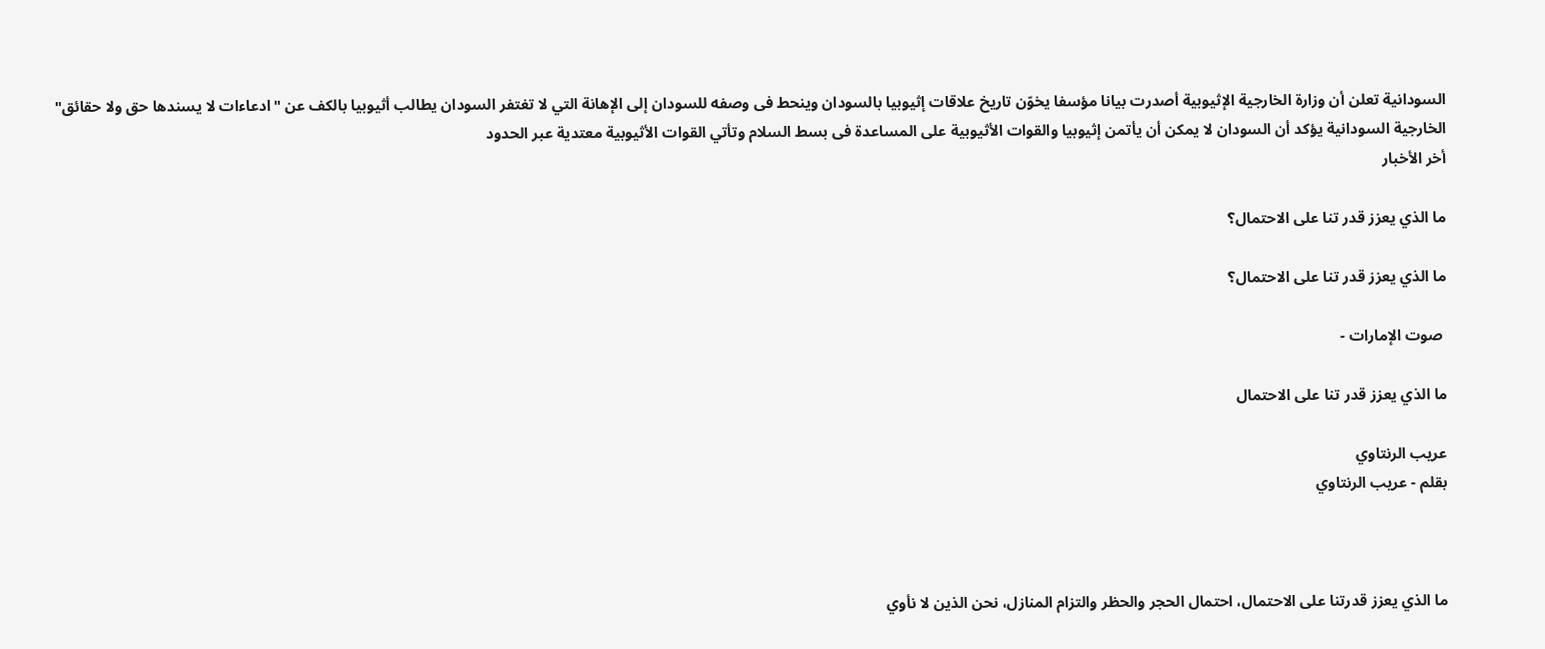السودانية تعلن أن وزارة الخارجية الإثيوبية أصدرت بيانا مؤسفا يخوّن تاريخ علاقات إثيوبيا بالسودان وينحط فى وصفه للسودان إلى الإهانة التي لا تغتفر السودان يطالب أثيوبيا بالكف عن "ادعاءات لا يسندها حق ولا حقائق" الخارجية السودانية يؤكد أن السودان لا يمكن أن يأتمن إثيوبيا والقوات الأثيوبية على المساعدة فى بسط السلام وتأتي القوات الأثيوبية معتدية عبر الحدود
أخر الأخبار

ما الذي يعزز قدر تنا على الاحتمال؟

ما الذي يعزز قدر تنا على الاحتمال؟

 صوت الإمارات -

ما الذي يعزز قدر تنا على الاحتمال

عريب الرنتاوي
بقلم - عريب الرنتاوي



ما الذي يعزز قدرتنا على الاحتمال، احتمال الحجر والحظر والتزام المنازل، نحن الذين لا نأوي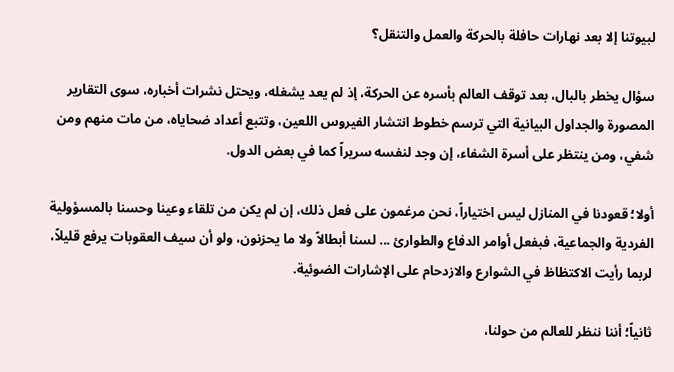لبيوتنا إلا بعد نهارات حافلة بالحركة والعمل والتنقل؟

سؤال يخطر بالبال، بعد توقف العالم بأسره عن الحركة، إذ لم يعد يشغله، ويحتل نشرات أخباره، سوى التقارير المصورة والجداول البيانية التي ترسم خطوط انتشار الفيروس اللعين، وتتبع أعداد ضحاياه، من مات منهم ومن شفي، ومن ينتظر على أسرة الشفاء، إن وجد لنفسه سريراً كما في بعض الدول.

أولا؛ قعودنا في المنازل ليس اختياراً، نحن مرغمون على فعل ذلك، إن لم يكن من تلقاء وعينا وحسنا بالمسؤولية الفردية والجماعية، فبفعل أوامر الدفاع والطوارئ ... لسنا أبطالاً ولا ما يحزنون، ولو أن سيف العقوبات يرفع قليلاً، لربما رأيت الاكتظاظ في الشوارع والازدحام على الإشارات الضوئية.

ثانياً؛ أننا ننظر للعالم من حولنا،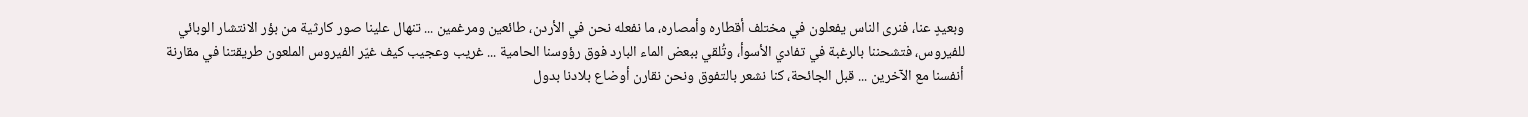وبعيدٍ عنا، فنرى الناس يفعلون في مختلف أقطاره وأمصاره، ما نفعله نحن في الأردن، طائعين ومرغمين ... تنهال علينا صور كارثية من بؤر الانتشار الوبائي للفيروس، فتشحننا بالرغبة في تفادي الأسوأ، وتُلقي ببعض الماء البارد فوق رؤوسنا الحامية ... غريب وعجيب كيف غيّر الفيروس الملعون طريقتنا في مقارنة أنفسنا مع الآخرين ... قبل الجائحة، كنا نشعر بالتفوق ونحن نقارن أوضاع بلادنا بدول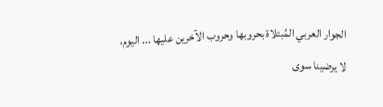الجوار العربي المُبتلاة بحروبها وحروب الآخرين عليها ... اليوم، لا يرضينا سوى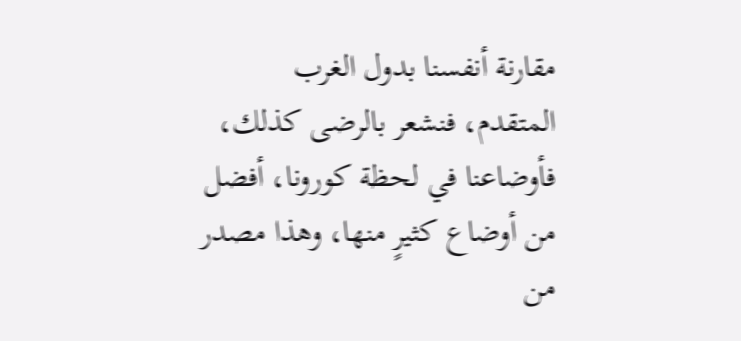مقارنة أنفسنا بدول الغرب المتقدم، فنشعر بالرضى كذلك، فأوضاعنا في لحظة كورونا، أفضل من أوضاع كثيرٍ منها، وهذا مصدر من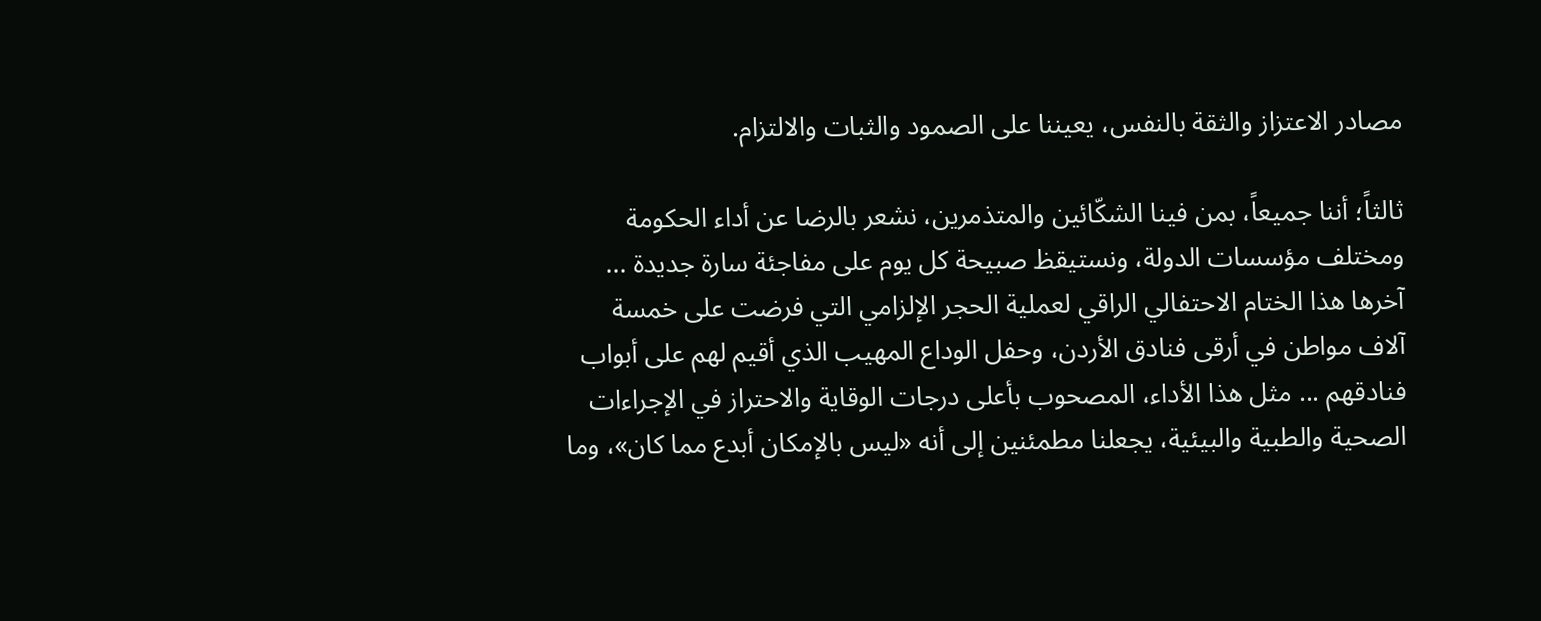مصادر الاعتزاز والثقة بالنفس، يعيننا على الصمود والثبات والالتزام.

ثالثاً؛ أننا جميعاً، بمن فينا الشكّائين والمتذمرين، نشعر بالرضا عن أداء الحكومة ومختلف مؤسسات الدولة، ونستيقظ صبيحة كل يوم على مفاجئة سارة جديدة ... آخرها هذا الختام الاحتفالي الراقي لعملية الحجر الإلزامي التي فرضت على خمسة آلاف مواطن في أرقى فنادق الأردن، وحفل الوداع المهيب الذي أقيم لهم على أبواب فنادقهم ... مثل هذا الأداء، المصحوب بأعلى درجات الوقاية والاحتراز في الإجراءات الصحية والطبية والبيئية، يجعلنا مطمئنين إلى أنه «ليس بالإمكان أبدع مما كان»، وما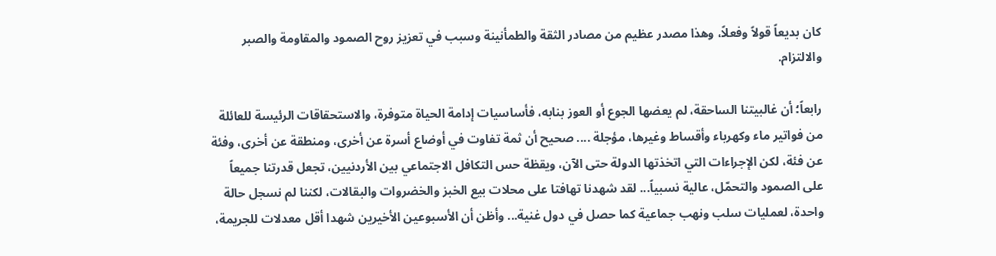كان بديعاً قولاً وفعلاً، وهذا مصدر عظيم من مصادر الثقة والطمأنينة وسبب في تعزيز روح الصمود والمقاومة والصبر والالتزام.

رابعاً؛ أن غالبيتنا الساحقة، لم يعضها الجوع أو العوز بنابه، فأساسيات إدامة الحياة متوفرة، والاستحقاقات الرئيسة للعائلة من فواتير ماء وكهرباء وأقساط وغيرها، مؤجلة .... صحيح أن ثمة تفاوت في أوضاع أسرة عن أخرى، ومنطقة عن أخرى، وفئة عن فئة، لكن الإجراءات التي اتخذتها الدولة حتى الآن، ويقظة حس التكافل الاجتماعي بين الأردنيين، تجعل قدرتنا جميعاً على الصمود والتحمّل، عالية نسبياً... لقد شهدنا تهافتا على محلات بيع الخبز والخضروات والبقالات، لكننا لم نسجل حالة واحدة، لعمليات سلب ونهب جماعية كما حصل في دول غنية... وأظن أن الأسبوعين الأخيرين شهدا أقل معدلات للجريمة،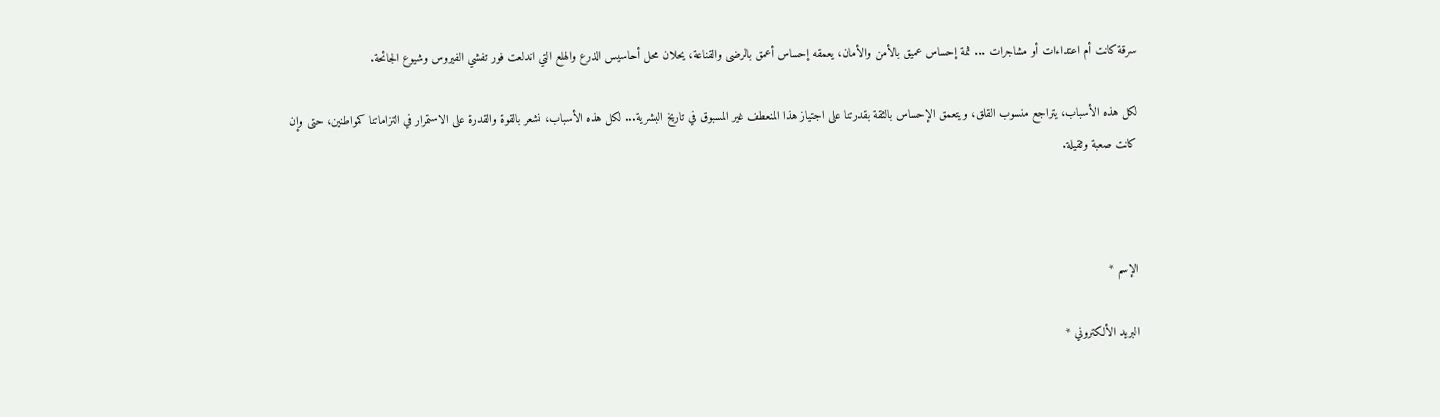سرقة كانت أم اعتداءات أو مشاجرات ... ثمة إحساس عميق بالأمن والأمان، يعمقه إحساس أعمق بالرضى والقناعة، يحلان محل أحاسيس الذرع والهلع التي اندلعت فور تفشي الفيروس وشيوع الجائحة.

لكل هذه الأسباب، يتراجع منسوب القلق، ويتعمق الإحساس بالثقة بقدرتنا على اجتياز هذا المنعطف غير المسبوق في تاريخ البشرية... لكل هذه الأسباب، نشعر بالقوة والقدرة على الاستمرار في التزاماتنا كمواطنين، حتى وإن كانت صعبة وثقيلة.



الإسم *

البريد الألكتروني *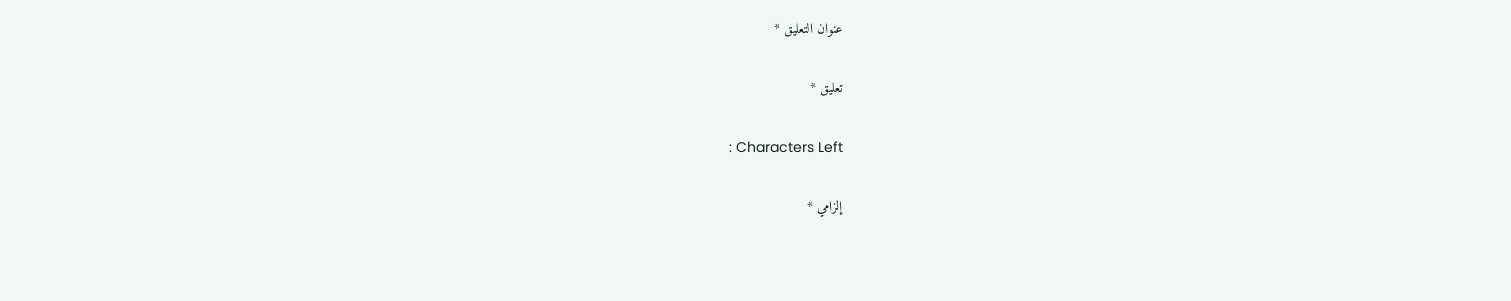عنوان التعليق *

تعليق *

: Characters Left

إلزامي *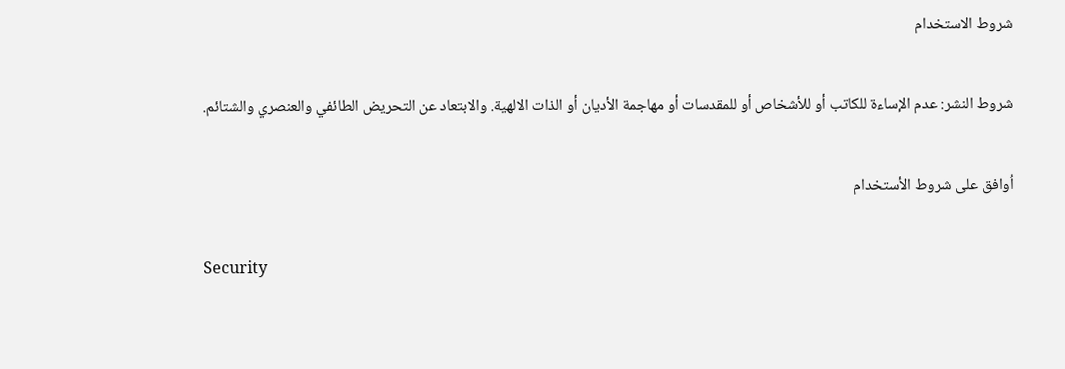شروط الاستخدام

شروط النشر: عدم الإساءة للكاتب أو للأشخاص أو للمقدسات أو مهاجمة الأديان أو الذات الالهية. والابتعاد عن التحريض الطائفي والعنصري والشتائم.

اُوافق على شروط الأستخدام

Security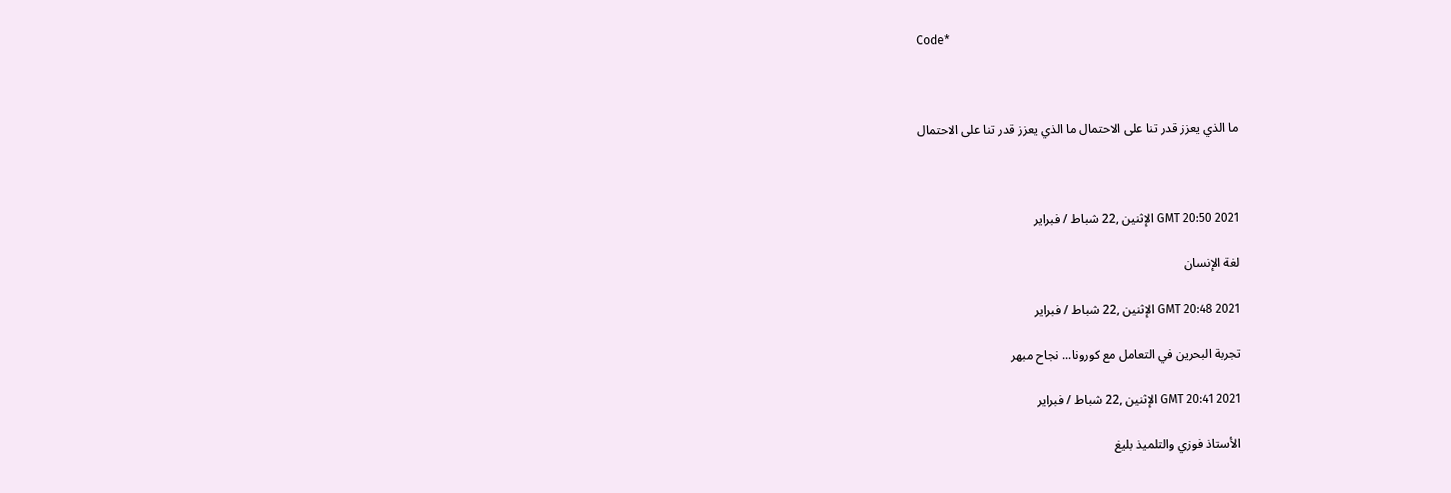Code*



ما الذي يعزز قدر تنا على الاحتمال ما الذي يعزز قدر تنا على الاحتمال



GMT 20:50 2021 الإثنين ,22 شباط / فبراير

لغة الإنسان

GMT 20:48 2021 الإثنين ,22 شباط / فبراير

تجربة البحرين في التعامل مع كورونا... نجاح مبهر

GMT 20:41 2021 الإثنين ,22 شباط / فبراير

الأستاذ فوزي والتلميذ بليغ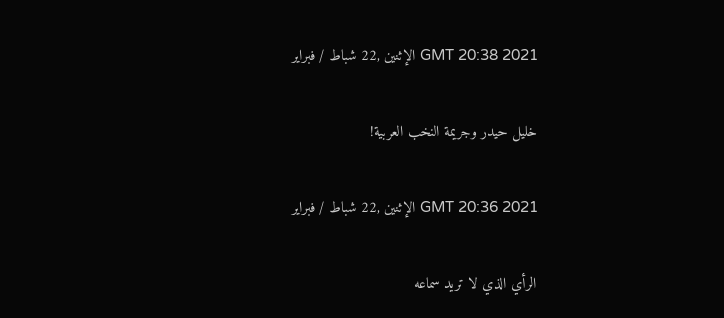GMT 20:38 2021 الإثنين ,22 شباط / فبراير

خليل حيدر وجريمة النخب العربية!

GMT 20:36 2021 الإثنين ,22 شباط / فبراير

الرأي الذي لا تريد سماعه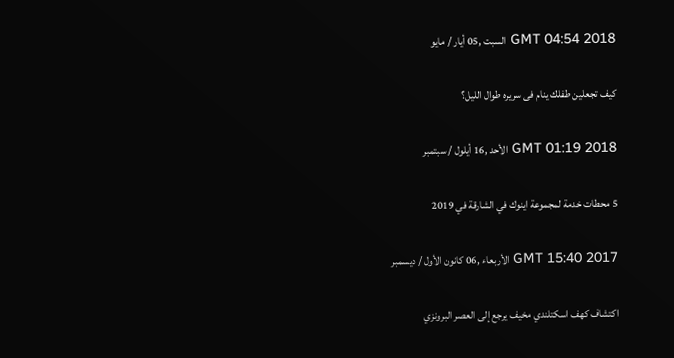GMT 04:54 2018 السبت ,05 أيار / مايو

كيف تجعلين طفلك ينام فى سريره طوال الليل؟

GMT 01:19 2018 الأحد ,16 أيلول / سبتمبر

5 محطات خدمة لمجموعة اينوك في الشارقة في 2019

GMT 15:40 2017 الأربعاء ,06 كانون الأول / ديسمبر

اكتشاف كهف اسكتلندي مخيف يرجع إلى العصر البرونزي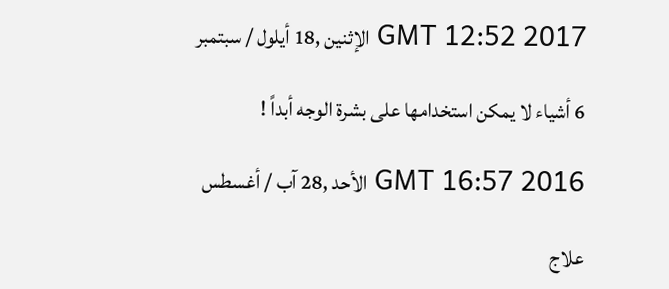GMT 12:52 2017 الإثنين ,18 أيلول / سبتمبر

6 أشياء لا يمكن استخدامها على بشرة الوجه أبداً !

GMT 16:57 2016 الأحد ,28 آب / أغسطس

علاج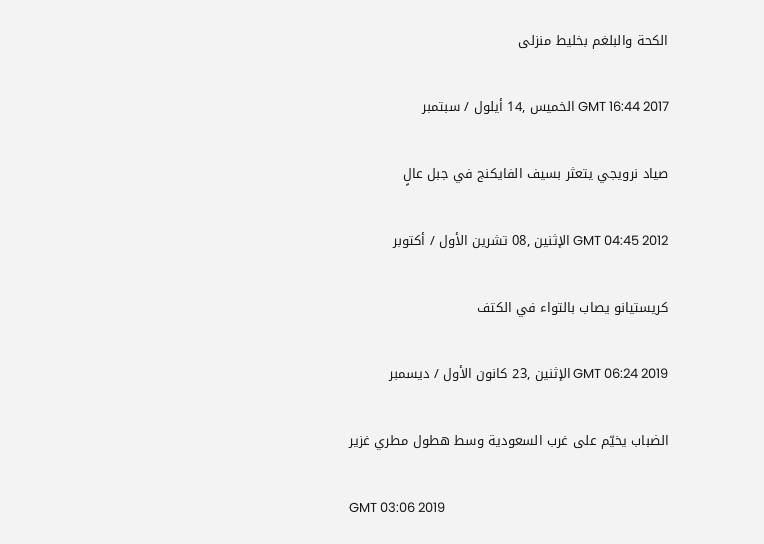الكحة والبلغم بخليط منزلى

GMT 16:44 2017 الخميس ,14 أيلول / سبتمبر

صياد نرويجي يتعثر بسيف الفايكنج في جبل عالٍ

GMT 04:45 2012 الإثنين ,08 تشرين الأول / أكتوبر

كريستيانو يصاب بالتواء في الكتف

GMT 06:24 2019 الإثنين ,23 كانون الأول / ديسمبر

الضباب يخيّم على غرب السعودية وسط هطول مطري غزير

GMT 03:06 2019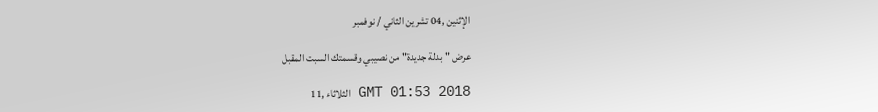الإثنين ,04 تشرين الثاني / نوفمبر

عرض "بدلة جديدة" من نصيبي وقسمتك السبت المقبل

GMT 01:53 2018 الثلاثاء ,11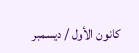كانون الأول / ديسمبر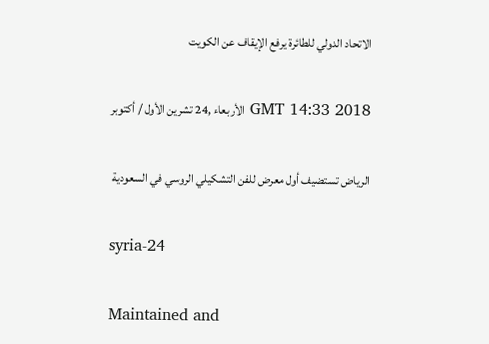الاتحاد الدولي للطائرة يرفع الإيقاف عن الكويت

GMT 14:33 2018 الأربعاء ,24 تشرين الأول / أكتوبر

الرياض تستضيف أول معرض للفن التشكيلي الروسي في السعودية

syria-24

Maintained and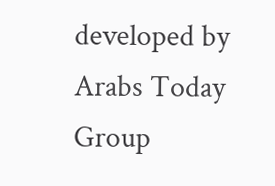developed by Arabs Today Group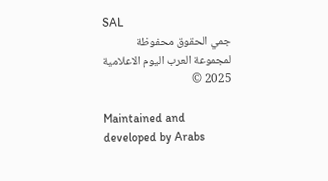SAL
جمي الحقوق محفوظة لمجموعة العرب اليوم الاعلامية 2025 ©

Maintained and developed by Arabs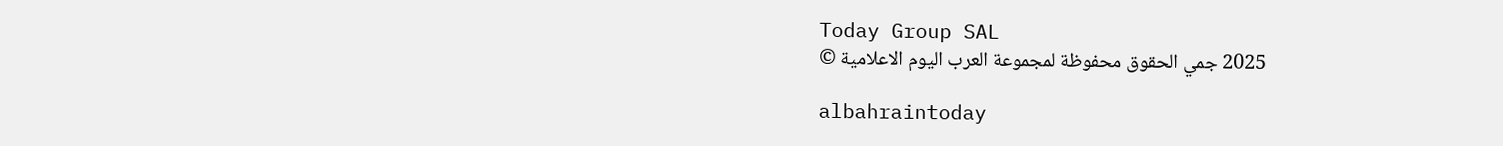Today Group SAL
2025 جمي الحقوق محفوظة لمجموعة العرب اليوم الاعلامية ©

albahraintoday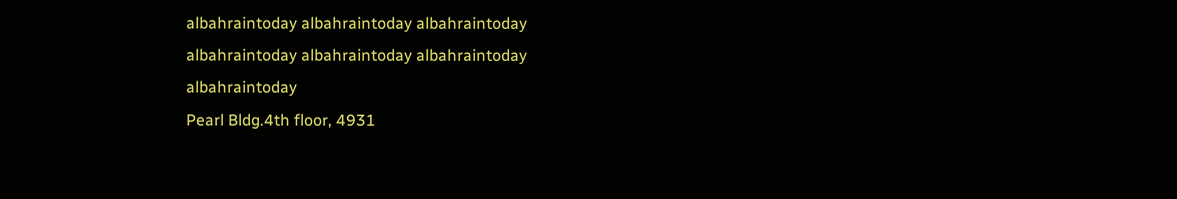albahraintoday albahraintoday albahraintoday
albahraintoday albahraintoday albahraintoday
albahraintoday
Pearl Bldg.4th floor, 4931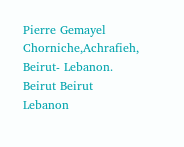Pierre Gemayel Chorniche,Achrafieh, Beirut- Lebanon.
Beirut Beirut Lebanon